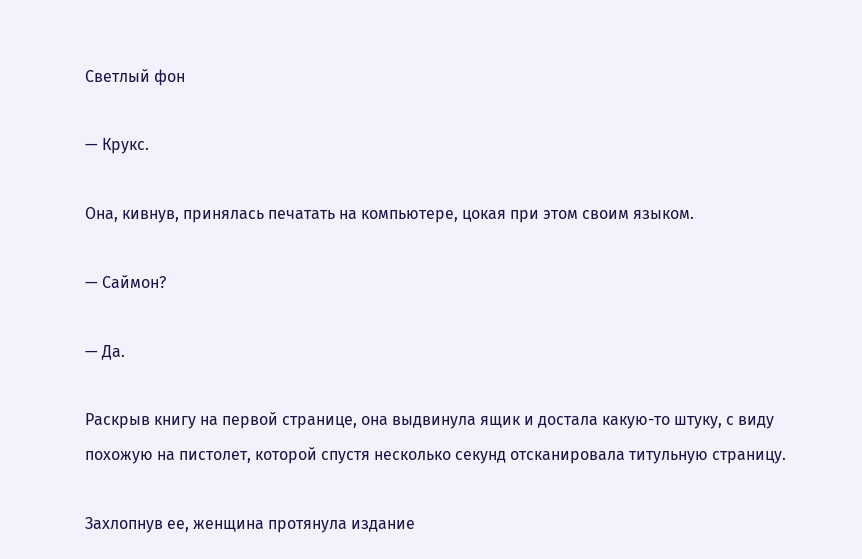Светлый фон

— Крукс.

Она, кивнув, принялась печатать на компьютере, цокая при этом своим языком.

— Саймон?

— Да.

Раскрыв книгу на первой странице, она выдвинула ящик и достала какую-то штуку, с виду похожую на пистолет, которой спустя несколько секунд отсканировала титульную страницу.

Захлопнув ее, женщина протянула издание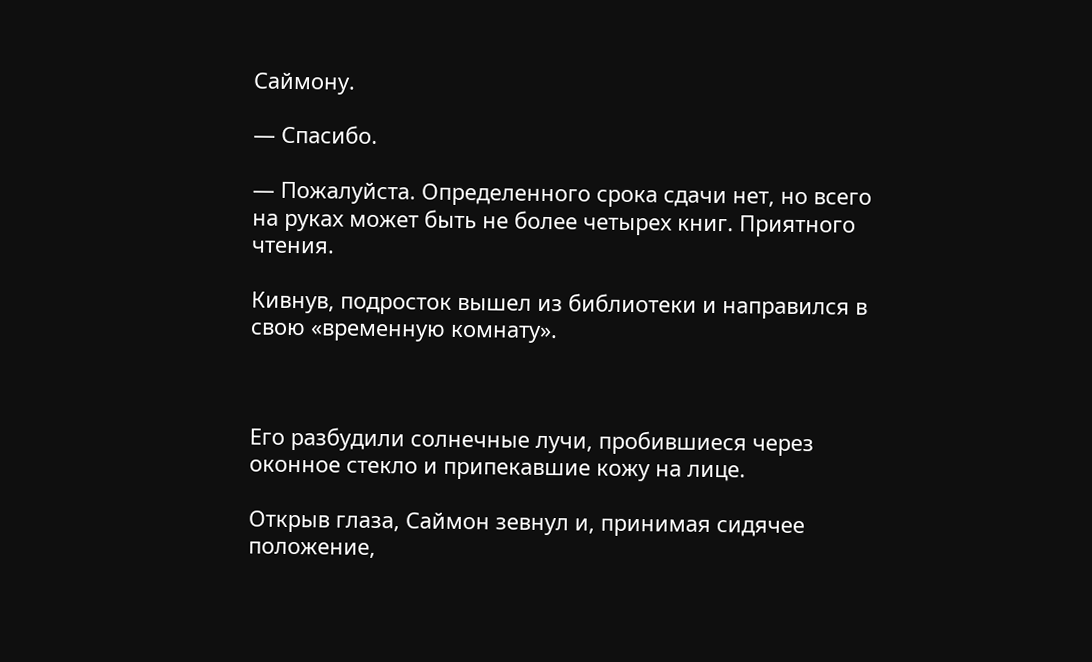Саймону.

— Спасибо.

— Пожалуйста. Определенного срока сдачи нет, но всего на руках может быть не более четырех книг. Приятного чтения.

Кивнув, подросток вышел из библиотеки и направился в свою «временную комнату».



Его разбудили солнечные лучи, пробившиеся через оконное стекло и припекавшие кожу на лице.

Открыв глаза, Саймон зевнул и, принимая сидячее положение,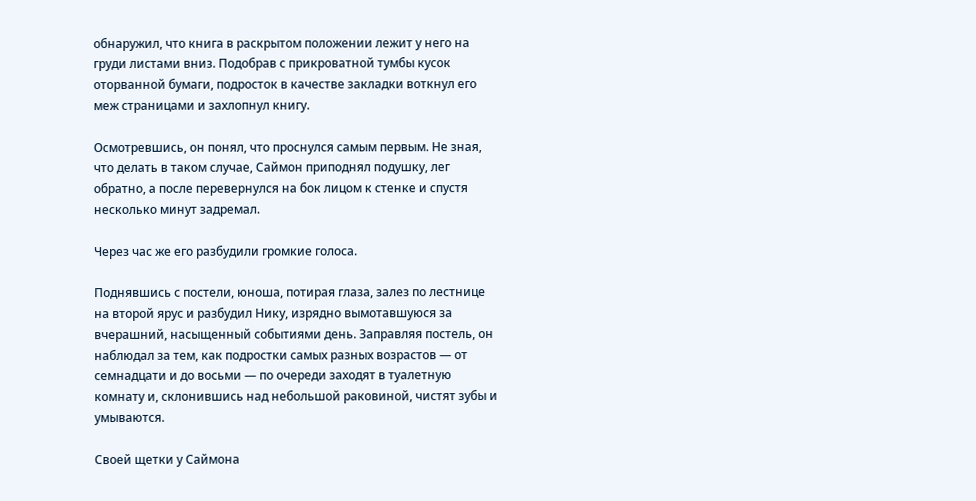обнаружил, что книга в раскрытом положении лежит у него на груди листами вниз. Подобрав с прикроватной тумбы кусок оторванной бумаги, подросток в качестве закладки воткнул его меж страницами и захлопнул книгу.

Осмотревшись, он понял, что проснулся самым первым. Не зная, что делать в таком случае, Саймон приподнял подушку, лег обратно, а после перевернулся на бок лицом к стенке и спустя несколько минут задремал.

Через час же его разбудили громкие голоса.

Поднявшись с постели, юноша, потирая глаза, залез по лестнице на второй ярус и разбудил Нику, изрядно вымотавшуюся за вчерашний, насыщенный событиями день. Заправляя постель, он наблюдал за тем, как подростки самых разных возрастов — от семнадцати и до восьми — по очереди заходят в туалетную комнату и, склонившись над небольшой раковиной, чистят зубы и умываются.

Своей щетки у Саймона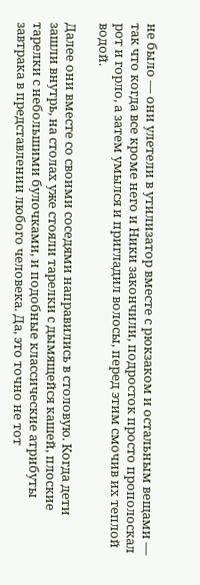не было — они улетели в утилизатор вместе с рюкзаком и остальным вещами — так что когда все кроме него и Ники закончили, подросток просто прополоскал рот и горло, а затем умылся и пригладил волосы, перед этим смочив их теплой водой.

Далее они вместе со своими соседями направились в столовую. Когда дети зашли внутрь, на столах уже стояли тарелки с дымящейся кашей, плоские тарелки с небольшими булочками, и подобные классические атрибуты завтрака в представлении любого человека. Да, это точно не тот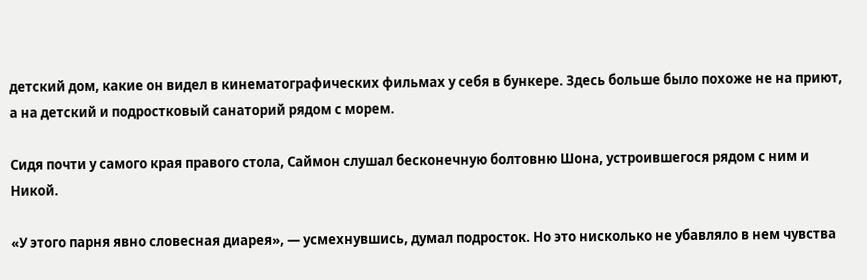детский дом, какие он видел в кинематографических фильмах у себя в бункере. Здесь больше было похоже не на приют, а на детский и подростковый санаторий рядом с морем.

Сидя почти у самого края правого стола, Саймон слушал бесконечную болтовню Шона, устроившегося рядом с ним и Никой.

«У этого парня явно словесная диарея», — усмехнувшись, думал подросток. Но это нисколько не убавляло в нем чувства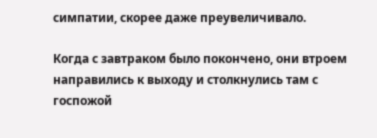симпатии, скорее даже преувеличивало.

Когда с завтраком было покончено, они втроем направились к выходу и столкнулись там с госпожой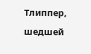Тлиппер, шедшей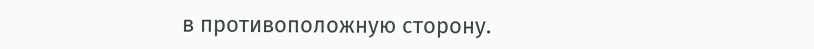в противоположную сторону.